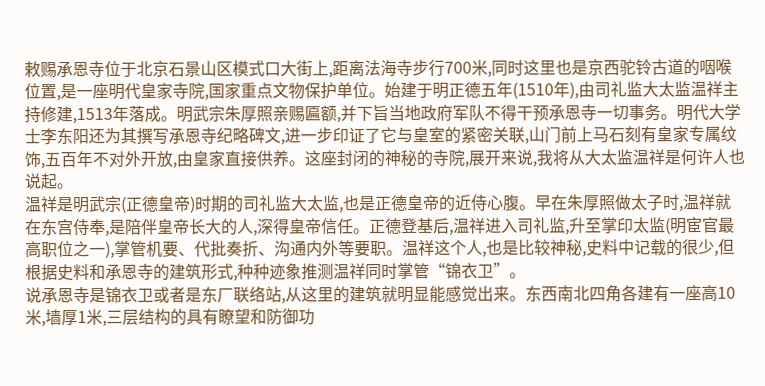敕赐承恩寺位于北京石景山区模式口大街上,距离法海寺步行700米,同时这里也是京西驼铃古道的咽喉位置,是一座明代皇家寺院,国家重点文物保护单位。始建于明正德五年(1510年),由司礼监大太监温祥主持修建,1513年落成。明武宗朱厚照亲赐匾额,并下旨当地政府军队不得干预承恩寺一切事务。明代大学士李东阳还为其撰写承恩寺纪略碑文,进一步印证了它与皇室的紧密关联,山门前上马石刻有皇家专属纹饰,五百年不对外开放,由皇家直接供养。这座封闭的神秘的寺院,展开来说,我将从大太监温祥是何许人也说起。
温祥是明武宗(正德皇帝)时期的司礼监大太监,也是正德皇帝的近侍心腹。早在朱厚照做太子时,温祥就在东宫侍奉,是陪伴皇帝长大的人,深得皇帝信任。正德登基后,温祥进入司礼监,升至掌印太监(明宦官最高职位之一),掌管机要、代批奏折、沟通内外等要职。温祥这个人,也是比较神秘,史料中记载的很少,但根据史料和承恩寺的建筑形式,种种迹象推测温祥同时掌管“锦衣卫”。
说承恩寺是锦衣卫或者是东厂联络站,从这里的建筑就明显能感觉出来。东西南北四角各建有一座高10米,墙厚1米,三层结构的具有瞭望和防御功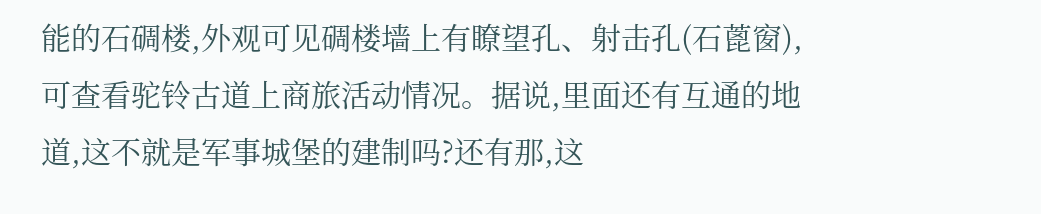能的石碉楼,外观可见碉楼墙上有瞭望孔、射击孔(石蓖窗),可查看驼铃古道上商旅活动情况。据说,里面还有互通的地道,这不就是军事城堡的建制吗?还有那,这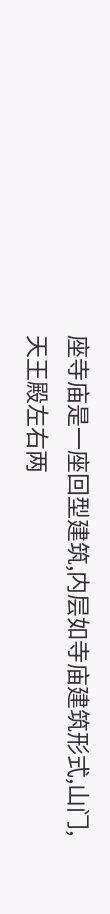座寺庙是一座回型建筑,内层如寺庙建筑形式,山门,天王殿左右两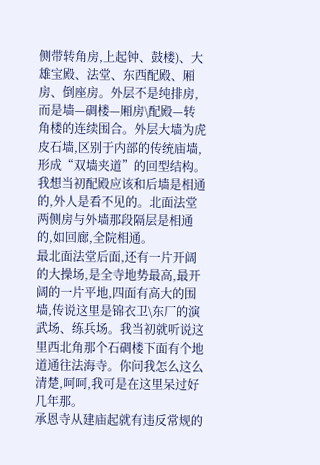侧带转角房,上起钟、鼓楼)、大雄宝殿、法堂、东西配殿、厢房、倒座房。外层不是纯排房,而是墙—碉楼—厢房\配殿—转角楼的连续围合。外层大墙为虎皮石墙,区别于内部的传统庙墙,形成“双墙夹道”的回型结构。我想当初配殿应该和后墙是相通的,外人是看不见的。北面法堂两侧房与外墙那段隔层是相通的,如回廊,全院相通。
最北面法堂后面,还有一片开阔的大操场,是全寺地势最高,最开阔的一片平地,四面有高大的围墙,传说这里是锦衣卫\东厂的演武场、练兵场。我当初就听说这里西北角那个石碉楼下面有个地道通往法海寺。你问我怎么这么清楚,呵呵,我可是在这里呆过好几年那。
承恩寺从建庙起就有违反常规的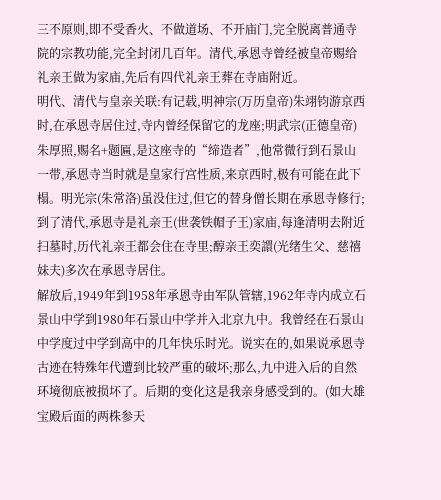三不原则,即不受香火、不做道场、不开庙门,完全脱离普通寺院的宗教功能,完全封闭几百年。清代,承恩寺曾经被皇帝赐给礼亲王做为家庙,先后有四代礼亲王葬在寺庙附近。
明代、清代与皇亲关联:有记载,明神宗(万历皇帝)朱翊钧游京西时,在承恩寺居住过,寺内曾经保留它的龙座;明武宗(正德皇帝)朱厚照,赐名+题匾,是这座寺的“缔造者”,他常微行到石景山一带,承恩寺当时就是皇家行宫性质,来京西时,极有可能在此下榻。明光宗(朱常洛)虽没住过,但它的替身僧长期在承恩寺修行;到了清代,承恩寺是礼亲王(世袭铁帽子王)家庙,每逢清明去附近扫墓时,历代礼亲王都会住在寺里;醇亲王奕譞(光绪生父、慈禧妹夫)多次在承恩寺居住。
解放后,1949年到1958年承恩寺由军队管辖,1962年寺内成立石景山中学到1980年石景山中学并入北京九中。我曾经在石景山中学度过中学到高中的几年快乐时光。说实在的,如果说承恩寺古迹在特殊年代遭到比较严重的破坏;那么,九中进入后的自然环境彻底被损坏了。后期的变化这是我亲身感受到的。(如大雄宝殿后面的两株参天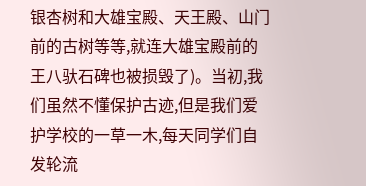银杏树和大雄宝殿、天王殿、山门前的古树等等,就连大雄宝殿前的王八驮石碑也被损毁了)。当初,我们虽然不懂保护古迹,但是我们爱护学校的一草一木,每天同学们自发轮流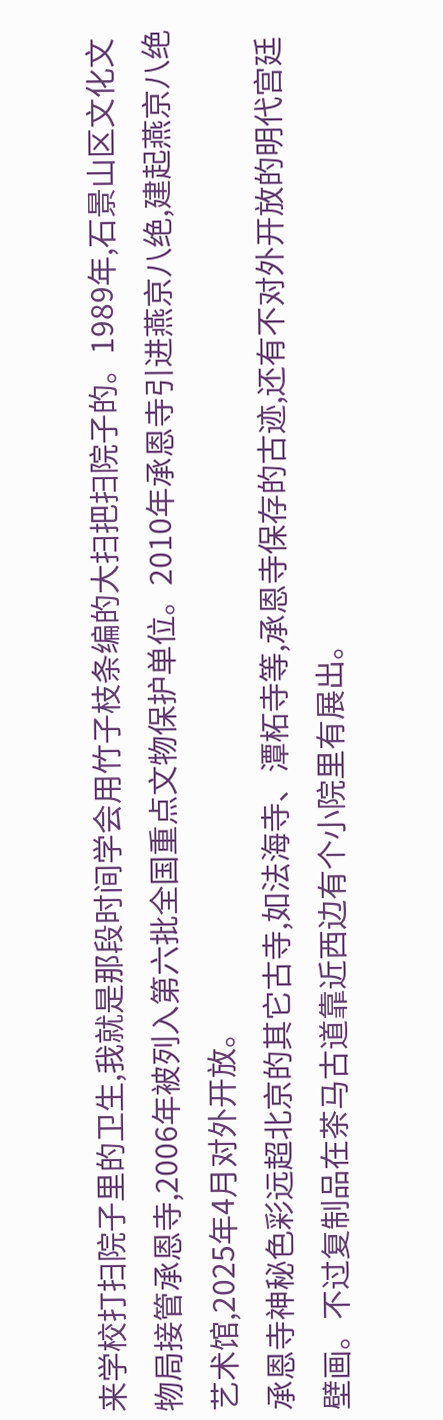来学校打扫院子里的卫生,我就是那段时间学会用竹子枝条编的大扫把扫院子的。1989年,石景山区文化文物局接管承恩寺,2006年被列入第六批全国重点文物保护单位。2010年承恩寺引进燕京八绝,建起燕京八绝艺术馆,2025年4月对外开放。
承恩寺神秘色彩远超北京的其它古寺,如法海寺、潭柘寺等,承恩寺保存的古迹,还有不对外开放的明代宫廷壁画。不过复制品在茶马古道靠近西边有个小院里有展出。